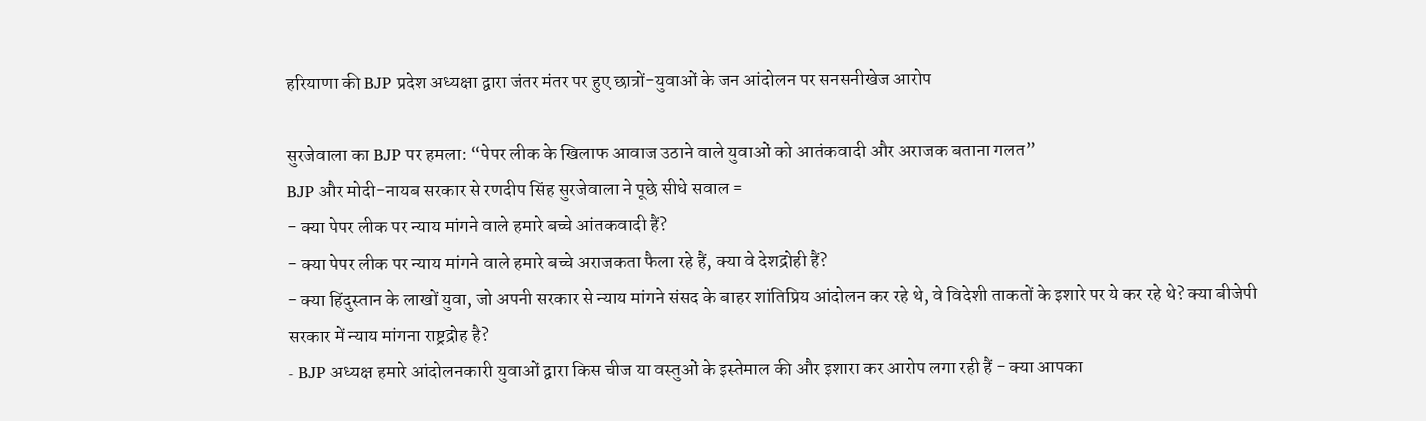हरियाणा की BJP प्रदेश अध्यक्षा द्वारा जंतर मंतर पर हुए छात्रों-युवाओं के जन आंदोलन पर सनसनीखेज आरोप

सुरजेवाला का BJP पर हमला: “पेपर लीक के खिलाफ आवाज उठाने वाले युवाओं को आतंकवादी और अराजक बताना गलत”
BJP और मोदी-नायब सरकार से रणदीप सिंह सुरजेवाला ने पूछे सीधे सवाल =
- क्या पेपर लीक पर न्याय मांगने वाले हमारे बच्चे आंतकवादी हैं?
- क्या पेपर लीक पर न्याय मांगने वाले हमारे बच्चे अराजकता फैला रहे हैं, क्या वे देशद्रोही हैं?
- क्या हिंदुस्तान के लाखों युवा, जो अपनी सरकार से न्याय मांगने संसद के बाहर शांतिप्रिय आंदोलन कर रहे थे, वे विदेशी ताकतों के इशारे पर ये कर रहे थे? क्या बीजेपी सरकार में न्याय मांगना राष्ट्रद्रोह है?
- BJP अध्यक्ष हमारे आंदोलनकारी युवाओं द्वारा किस चीज या वस्तुओं के इस्तेमाल की और इशारा कर आरोप लगा रही हैं - क्या आपका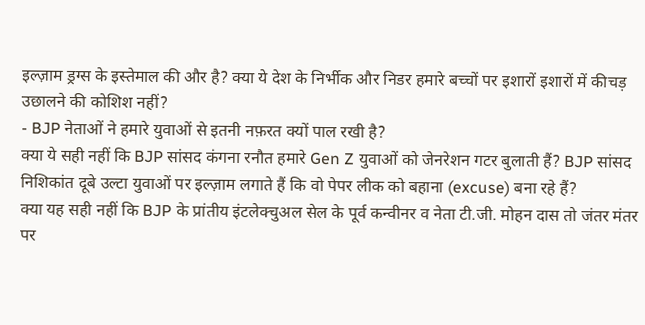इल्ज़ाम ड्रग्स के इस्तेमाल की और है? क्या ये देश के निर्भीक और निडर हमारे बच्चों पर इशारों इशारों में कीचड़ उछालने की कोशिश नहीं?
- BJP नेताओं ने हमारे युवाओं से इतनी नफ़रत क्यों पाल रखी है?
क्या ये सही नहीं कि BJP सांसद कंगना रनौत हमारे Gen Z युवाओं को जेनरेशन गटर बुलाती हैं? BJP सांसद निशिकांत दूबे उल्टा युवाओं पर इल्ज़ाम लगाते हैं कि वो पेपर लीक को बहाना (excuse) बना रहे हैं?
क्या यह सही नहीं कि BJP के प्रांतीय इंटलेक्चुअल सेल के पूर्व कन्वीनर व नेता टी.जी. मोहन दास तो जंतर मंतर पर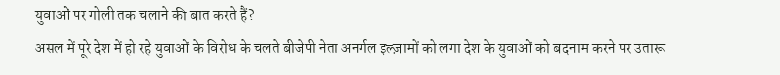युवाओं पर गोली तक चलाने की बात करते हैं?
असल में पूरे देश में हो रहे युवाओं के विरोध के चलते बीजेपी नेता अनर्गल इल्ज़ामों को लगा देश के युवाओं को बदनाम करने पर उतारू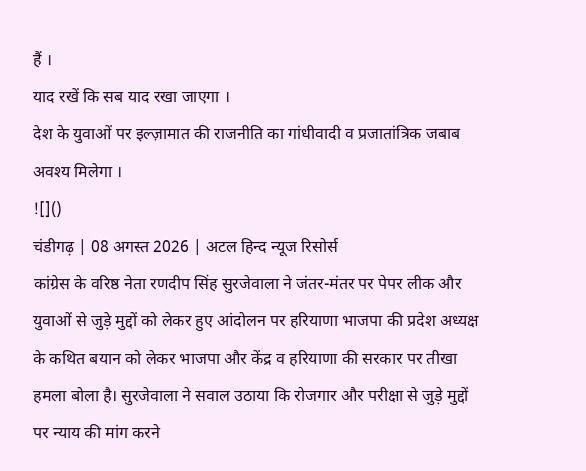हैं ।
याद रखें कि सब याद रखा जाएगा ।
देश के युवाओं पर इल्ज़ामात की राजनीति का गांधीवादी व प्रजातांत्रिक जबाब अवश्य मिलेगा ।
![]()
चंडीगढ़ | 08 अगस्त 2026 | अटल हिन्द न्यूज रिसोर्स
कांग्रेस के वरिष्ठ नेता रणदीप सिंह सुरजेवाला ने जंतर-मंतर पर पेपर लीक और युवाओं से जुड़े मुद्दों को लेकर हुए आंदोलन पर हरियाणा भाजपा की प्रदेश अध्यक्ष के कथित बयान को लेकर भाजपा और केंद्र व हरियाणा की सरकार पर तीखा हमला बोला है। सुरजेवाला ने सवाल उठाया कि रोजगार और परीक्षा से जुड़े मुद्दों पर न्याय की मांग करने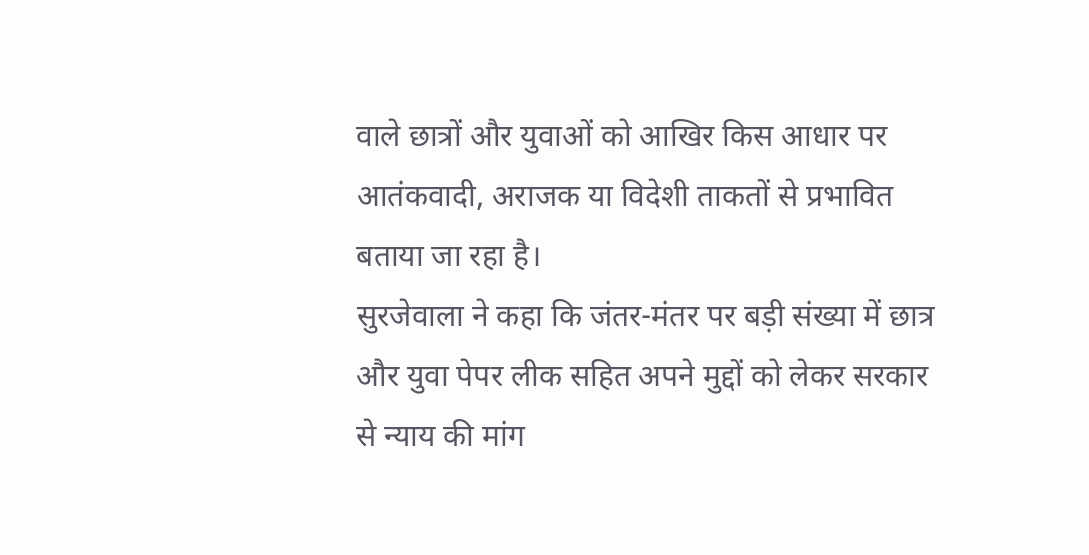वाले छात्रों और युवाओं को आखिर किस आधार पर आतंकवादी, अराजक या विदेशी ताकतों से प्रभावित बताया जा रहा है।
सुरजेवाला ने कहा कि जंतर-मंतर पर बड़ी संख्या में छात्र और युवा पेपर लीक सहित अपने मुद्दों को लेकर सरकार से न्याय की मांग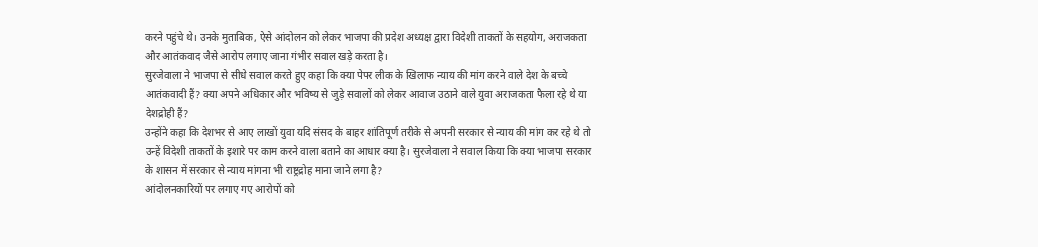करने पहुंचे थे। उनके मुताबिक, ऐसे आंदोलन को लेकर भाजपा की प्रदेश अध्यक्ष द्वारा विदेशी ताकतों के सहयोग, अराजकता और आतंकवाद जैसे आरोप लगाए जाना गंभीर सवाल खड़े करता है।
सुरजेवाला ने भाजपा से सीधे सवाल करते हुए कहा कि क्या पेपर लीक के खिलाफ न्याय की मांग करने वाले देश के बच्चे आतंकवादी हैं? क्या अपने अधिकार और भविष्य से जुड़े सवालों को लेकर आवाज उठाने वाले युवा अराजकता फैला रहे थे या देशद्रोही हैं?
उन्होंने कहा कि देशभर से आए लाखों युवा यदि संसद के बाहर शांतिपूर्ण तरीके से अपनी सरकार से न्याय की मांग कर रहे थे तो उन्हें विदेशी ताकतों के इशारे पर काम करने वाला बताने का आधार क्या है। सुरजेवाला ने सवाल किया कि क्या भाजपा सरकार के शासन में सरकार से न्याय मांगना भी राष्ट्रद्रोह माना जाने लगा है?
आंदोलनकारियों पर लगाए गए आरोपों को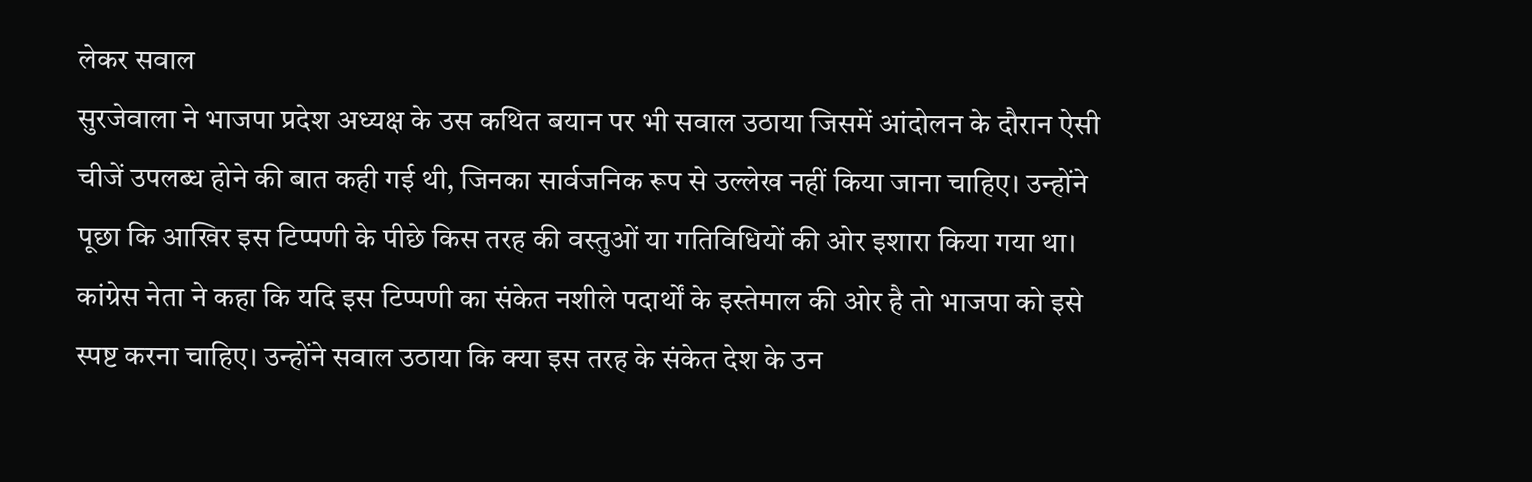लेकर सवाल
सुरजेवाला ने भाजपा प्रदेश अध्यक्ष के उस कथित बयान पर भी सवाल उठाया जिसमें आंदोलन के दौरान ऐसी चीजें उपलब्ध होने की बात कही गई थी, जिनका सार्वजनिक रूप से उल्लेख नहीं किया जाना चाहिए। उन्होंने पूछा कि आखिर इस टिप्पणी के पीछे किस तरह की वस्तुओं या गतिविधियों की ओर इशारा किया गया था।
कांग्रेस नेता ने कहा कि यदि इस टिप्पणी का संकेत नशीले पदार्थों के इस्तेमाल की ओर है तो भाजपा को इसे स्पष्ट करना चाहिए। उन्होंने सवाल उठाया कि क्या इस तरह के संकेत देश के उन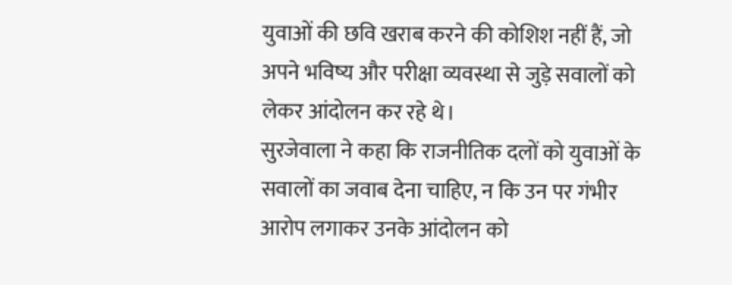युवाओं की छवि खराब करने की कोशिश नहीं हैं, जो अपने भविष्य और परीक्षा व्यवस्था से जुड़े सवालों को लेकर आंदोलन कर रहे थे।
सुरजेवाला ने कहा कि राजनीतिक दलों को युवाओं के सवालों का जवाब देना चाहिए, न कि उन पर गंभीर आरोप लगाकर उनके आंदोलन को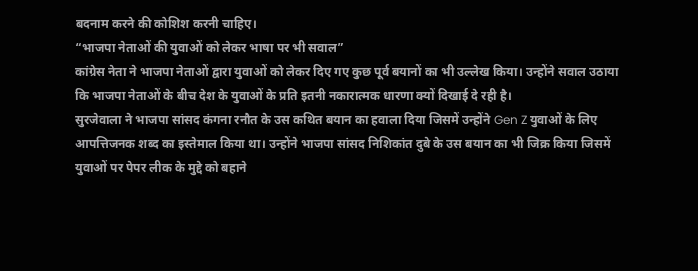बदनाम करने की कोशिश करनी चाहिए।
“भाजपा नेताओं की युवाओं को लेकर भाषा पर भी सवाल”
कांग्रेस नेता ने भाजपा नेताओं द्वारा युवाओं को लेकर दिए गए कुछ पूर्व बयानों का भी उल्लेख किया। उन्होंने सवाल उठाया कि भाजपा नेताओं के बीच देश के युवाओं के प्रति इतनी नकारात्मक धारणा क्यों दिखाई दे रही है।
सुरजेवाला ने भाजपा सांसद कंगना रनौत के उस कथित बयान का हवाला दिया जिसमें उन्होंने Gen Z युवाओं के लिए आपत्तिजनक शब्द का इस्तेमाल किया था। उन्होंने भाजपा सांसद निशिकांत दुबे के उस बयान का भी जिक्र किया जिसमें युवाओं पर पेपर लीक के मुद्दे को बहाने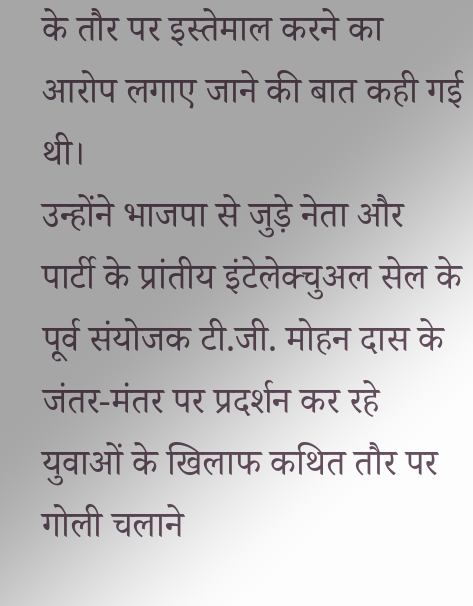के तौर पर इस्तेमाल करने का आरोप लगाए जाने की बात कही गई थी।
उन्होंने भाजपा से जुड़े नेता और पार्टी के प्रांतीय इंटेलेक्चुअल सेल के पूर्व संयोजक टी.जी. मोहन दास के जंतर-मंतर पर प्रदर्शन कर रहे युवाओं के खिलाफ कथित तौर पर गोली चलाने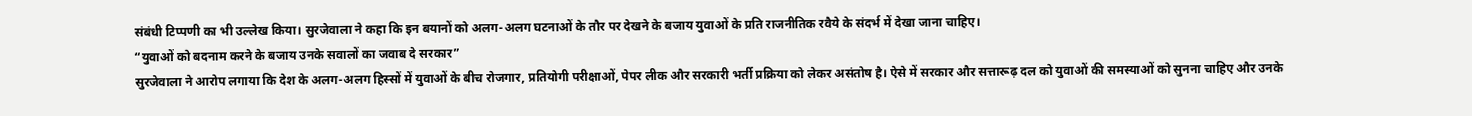संबंधी टिप्पणी का भी उल्लेख किया। सुरजेवाला ने कहा कि इन बयानों को अलग-अलग घटनाओं के तौर पर देखने के बजाय युवाओं के प्रति राजनीतिक रवैये के संदर्भ में देखा जाना चाहिए।
“युवाओं को बदनाम करने के बजाय उनके सवालों का जवाब दे सरकार”
सुरजेवाला ने आरोप लगाया कि देश के अलग-अलग हिस्सों में युवाओं के बीच रोजगार, प्रतियोगी परीक्षाओं, पेपर लीक और सरकारी भर्ती प्रक्रिया को लेकर असंतोष है। ऐसे में सरकार और सत्तारूढ़ दल को युवाओं की समस्याओं को सुनना चाहिए और उनके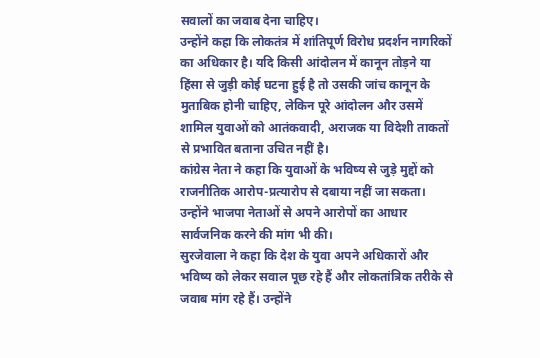सवालों का जवाब देना चाहिए।
उन्होंने कहा कि लोकतंत्र में शांतिपूर्ण विरोध प्रदर्शन नागरिकों का अधिकार है। यदि किसी आंदोलन में कानून तोड़ने या हिंसा से जुड़ी कोई घटना हुई है तो उसकी जांच कानून के मुताबिक होनी चाहिए, लेकिन पूरे आंदोलन और उसमें शामिल युवाओं को आतंकवादी, अराजक या विदेशी ताकतों से प्रभावित बताना उचित नहीं है।
कांग्रेस नेता ने कहा कि युवाओं के भविष्य से जुड़े मुद्दों को राजनीतिक आरोप-प्रत्यारोप से दबाया नहीं जा सकता। उन्होंने भाजपा नेताओं से अपने आरोपों का आधार सार्वजनिक करने की मांग भी की।
सुरजेवाला ने कहा कि देश के युवा अपने अधिकारों और भविष्य को लेकर सवाल पूछ रहे हैं और लोकतांत्रिक तरीके से जवाब मांग रहे हैं। उन्होंने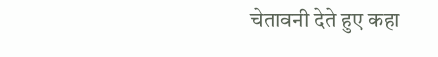चेतावनी देते हुए कहा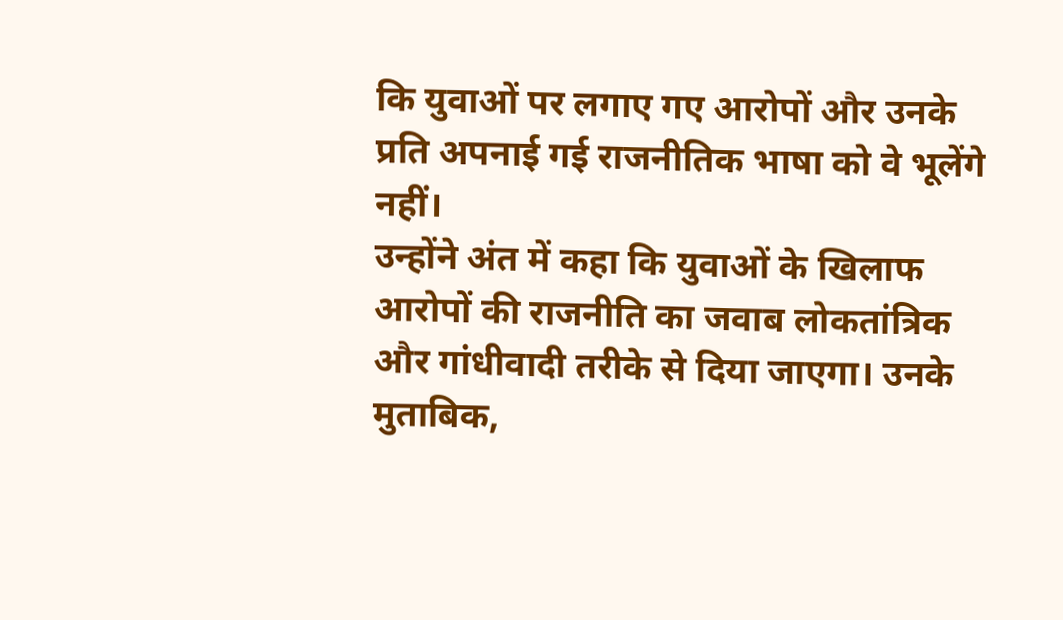कि युवाओं पर लगाए गए आरोपों और उनके प्रति अपनाई गई राजनीतिक भाषा को वे भूलेंगे नहीं।
उन्होंने अंत में कहा कि युवाओं के खिलाफ आरोपों की राजनीति का जवाब लोकतांत्रिक और गांधीवादी तरीके से दिया जाएगा। उनके मुताबिक,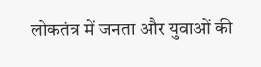लोकतंत्र में जनता और युवाओं की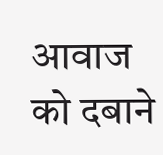आवाज को दबाने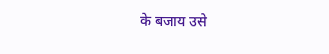के बजाय उसे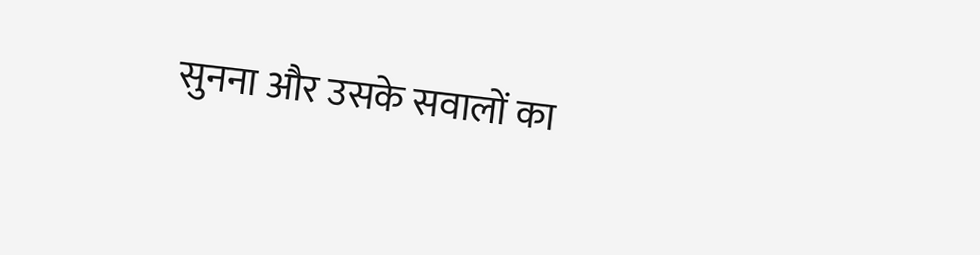सुनना और उसके सवालों का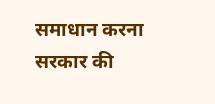समाधान करना सरकार की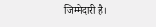जिम्मेदारी है।